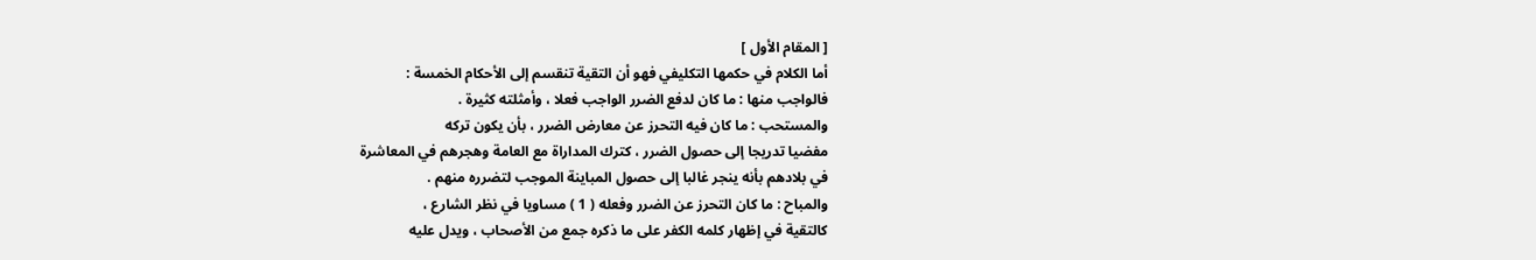[ المقام الأول ]
أما الكلام في حكمها التكليفي فهو أن التقية تنقسم إلى الأحكام الخمسة :
فالواجب منها : ما كان لدفع الضرر الواجب فعلا ، وأمثلته كثيرة .
والمستحب : ما كان فيه التحرز عن معارض الضرر ، بأن يكون تركه
مفضيا تدريجا إلى حصول الضرر ، كترك المداراة مع العامة وهجرهم في المعاشرة
في بلادهم بأنه ينجر غالبا إلى حصول المباينة الموجب لتضرره منهم .
والمباح : ما كان التحرز عن الضرر وفعله ( 1 ) مساويا في نظر الشارع ،
كالتقية في إظهار كلمه الكفر على ما ذكره جمع من الأصحاب ، ويدل عليه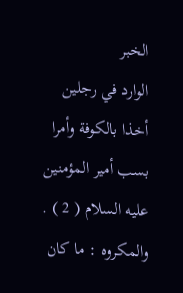الخبر
الوارد في رجلين أخذا بالكوفة وأمرا بسب أمير المؤمنين عليه السلام ( 2 ) .
والمكروه : ما كان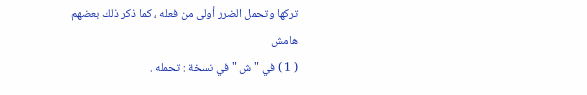تركها وتحمل الضرر أولى من فعله ، كما ذكر ذلك بعضهم
هامش
( 1 ) في " ش " في نسخة : تحمله .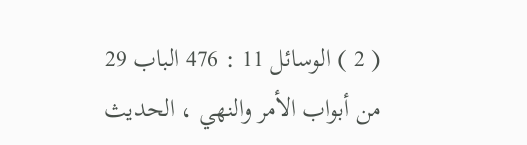( 2 ) الوسائل 11 : 476 الباب 29 من أبواب الأمر والنهي ، الحديث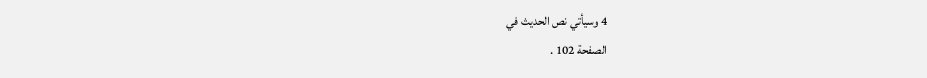4 وسيأتي نص الحديث في
الصفحة 102 .